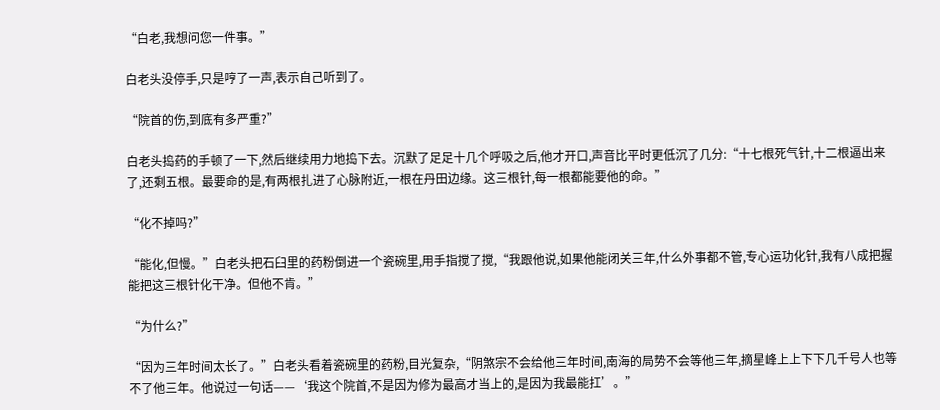“白老,我想问您一件事。”

白老头没停手,只是哼了一声,表示自己听到了。

“院首的伤,到底有多严重?”

白老头捣药的手顿了一下,然后继续用力地捣下去。沉默了足足十几个呼吸之后,他才开口,声音比平时更低沉了几分:“十七根死气针,十二根逼出来了,还剩五根。最要命的是,有两根扎进了心脉附近,一根在丹田边缘。这三根针,每一根都能要他的命。”

“化不掉吗?”

“能化,但慢。”白老头把石臼里的药粉倒进一个瓷碗里,用手指搅了搅,“我跟他说,如果他能闭关三年,什么外事都不管,专心运功化针,我有八成把握能把这三根针化干净。但他不肯。”

“为什么?”

“因为三年时间太长了。”白老头看着瓷碗里的药粉,目光复杂,“阴煞宗不会给他三年时间,南海的局势不会等他三年,摘星峰上上下下几千号人也等不了他三年。他说过一句话——‘我这个院首,不是因为修为最高才当上的,是因为我最能扛’。”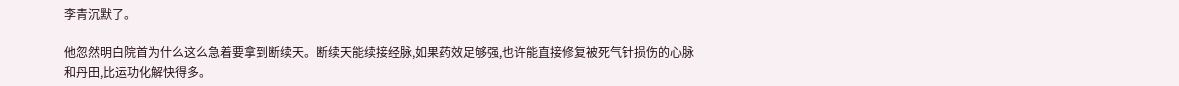李青沉默了。

他忽然明白院首为什么这么急着要拿到断续天。断续天能续接经脉,如果药效足够强,也许能直接修复被死气针损伤的心脉和丹田,比运功化解快得多。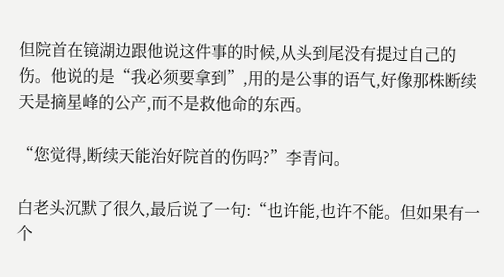但院首在镜湖边跟他说这件事的时候,从头到尾没有提过自己的伤。他说的是“我必须要拿到”,用的是公事的语气,好像那株断续天是摘星峰的公产,而不是救他命的东西。

“您觉得,断续天能治好院首的伤吗?”李青问。

白老头沉默了很久,最后说了一句:“也许能,也许不能。但如果有一个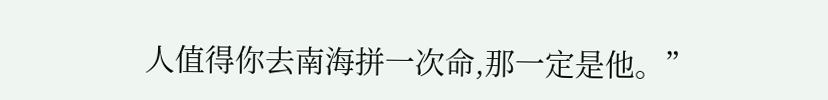人值得你去南海拼一次命,那一定是他。”